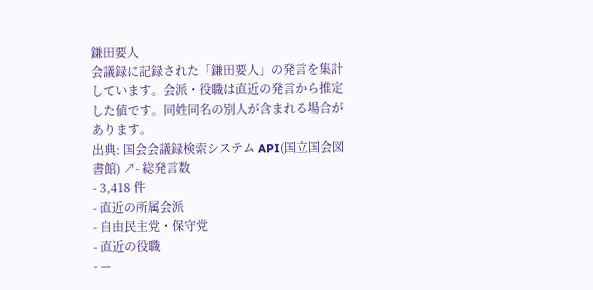鎌田要人
会議録に記録された「鎌田要人」の発言を集計しています。会派・役職は直近の発言から推定した値です。同姓同名の別人が含まれる場合があります。
出典: 国会会議録検索システム API(国立国会図書館) ↗- 総発言数
- 3,418 件
- 直近の所属会派
- 自由民主党・保守党
- 直近の役職
- —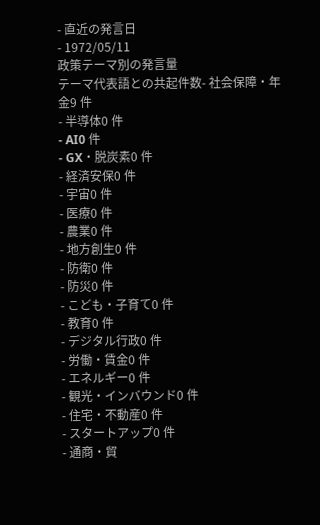- 直近の発言日
- 1972/05/11
政策テーマ別の発言量
テーマ代表語との共起件数- 社会保障・年金9 件
- 半導体0 件
- AI0 件
- GX・脱炭素0 件
- 経済安保0 件
- 宇宙0 件
- 医療0 件
- 農業0 件
- 地方創生0 件
- 防衛0 件
- 防災0 件
- こども・子育て0 件
- 教育0 件
- デジタル行政0 件
- 労働・賃金0 件
- エネルギー0 件
- 観光・インバウンド0 件
- 住宅・不動産0 件
- スタートアップ0 件
- 通商・貿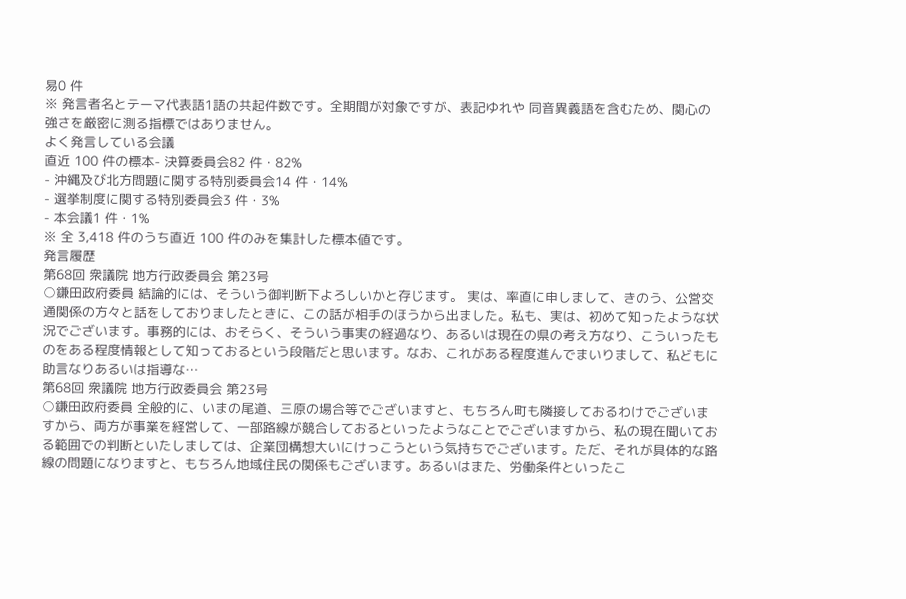易0 件
※ 発言者名とテーマ代表語1語の共起件数です。全期間が対象ですが、表記ゆれや 同音異義語を含むため、関心の強さを厳密に測る指標ではありません。
よく発言している会議
直近 100 件の標本- 決算委員会82 件・82%
- 沖縄及び北方問題に関する特別委員会14 件・14%
- 選挙制度に関する特別委員会3 件・3%
- 本会議1 件・1%
※ 全 3,418 件のうち直近 100 件のみを集計した標本値です。
発言履歴
第68回 衆議院 地方行政委員会 第23号
○鎌田政府委員 結論的には、そういう御判断下よろしいかと存じます。 実は、率直に申しまして、きのう、公営交通関係の方々と話をしておりましたときに、この話が相手のほうから出ました。私も、実は、初めて知ったような状況でございます。事務的には、おそらく、そういう事実の経過なり、あるいは現在の県の考え方なり、こういったものをある程度情報として知っておるという段階だと思います。なお、これがある程度進んでまいりまして、私どもに助言なりあるいは指導な…
第68回 衆議院 地方行政委員会 第23号
○鎌田政府委員 全般的に、いまの尾道、三原の場合等でございますと、もちろん町も隣接しておるわけでございますから、両方が事業を経営して、一部路線が競合しておるといったようなことでございますから、私の現在聞いておる範囲での判断といたしましては、企業団構想大いにけっこうという気持ちでございます。ただ、それが具体的な路線の問題になりますと、もちろん地域住民の関係もございます。あるいはまた、労働条件といったこ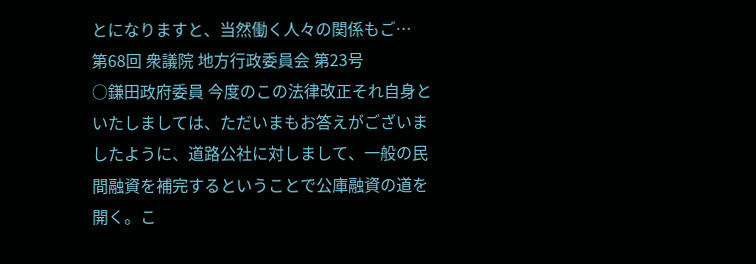とになりますと、当然働く人々の関係もご…
第68回 衆議院 地方行政委員会 第23号
○鎌田政府委員 今度のこの法律改正それ自身といたしましては、ただいまもお答えがございましたように、道路公社に対しまして、一般の民間融資を補完するということで公庫融資の道を開く。こ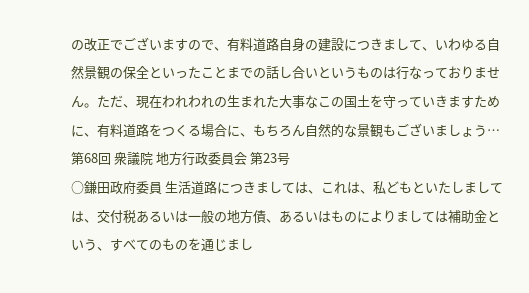の改正でございますので、有料道路自身の建設につきまして、いわゆる自然景観の保全といったことまでの話し合いというものは行なっておりません。ただ、現在われわれの生まれた大事なこの国土を守っていきますために、有料道路をつくる場合に、もちろん自然的な景観もございましょう…
第68回 衆議院 地方行政委員会 第23号
○鎌田政府委員 生活道路につきましては、これは、私どもといたしましては、交付税あるいは一般の地方債、あるいはものによりましては補助金という、すべてのものを通じまし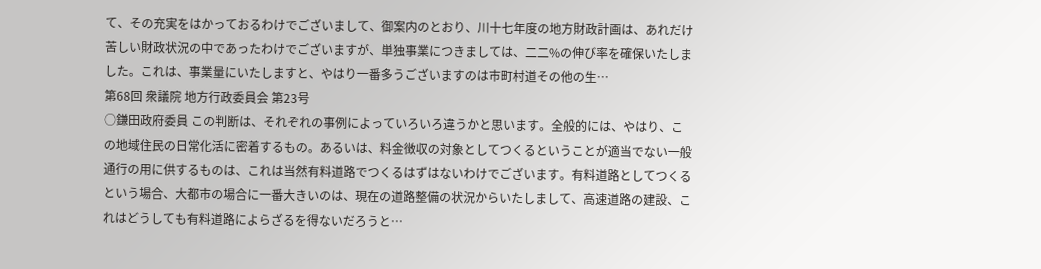て、その充実をはかっておるわけでございまして、御案内のとおり、川十七年度の地方財政計画は、あれだけ苦しい財政状況の中であったわけでございますが、単独事業につきましては、二二%の伸び率を確保いたしました。これは、事業量にいたしますと、やはり一番多うございますのは市町村道その他の生…
第68回 衆議院 地方行政委員会 第23号
○鎌田政府委員 この判断は、それぞれの事例によっていろいろ違うかと思います。全般的には、やはり、この地域住民の日常化活に密着するもの。あるいは、料金徴収の対象としてつくるということが適当でない一般通行の用に供するものは、これは当然有料道路でつくるはずはないわけでございます。有料道路としてつくるという場合、大都市の場合に一番大きいのは、現在の道路整備の状況からいたしまして、高速道路の建設、これはどうしても有料道路によらざるを得ないだろうと…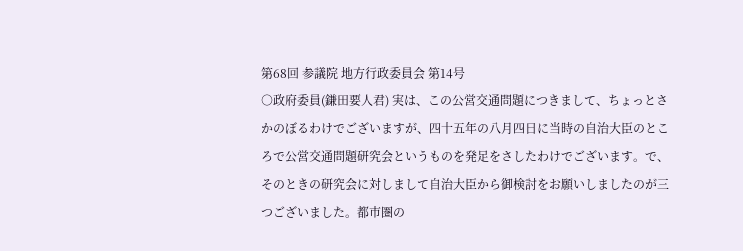第68回 参議院 地方行政委員会 第14号
○政府委員(鎌田要人君) 実は、この公営交通問題につきまして、ちょっとさかのぼるわけでございますが、四十五年の八月四日に当時の自治大臣のところで公営交通問題研究会というものを発足をさしたわけでございます。で、そのときの研究会に対しまして自治大臣から御検討をお願いしましたのが三つございました。都市圏の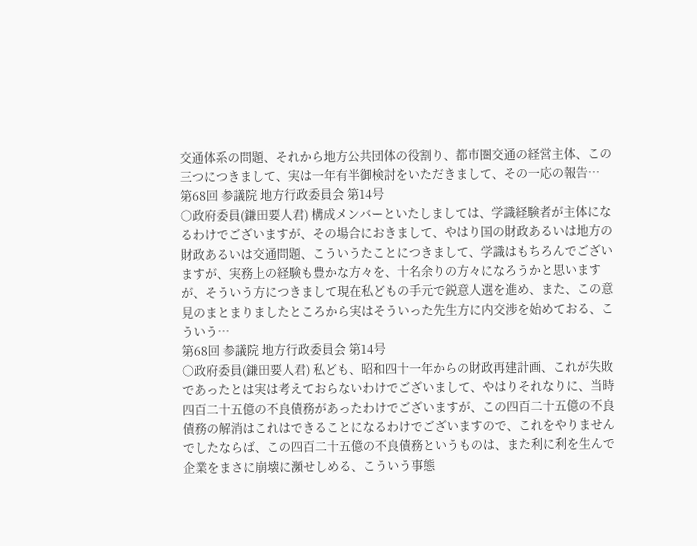交通体系の問題、それから地方公共団体の役割り、都市圏交通の経営主体、この三つにつきまして、実は一年有半御検討をいただきまして、その一応の報告…
第68回 参議院 地方行政委員会 第14号
○政府委員(鎌田要人君) 構成メンバーといたしましては、学識経験者が主体になるわけでございますが、その場合におきまして、やはり国の財政あるいは地方の財政あるいは交通問題、こういうたことにつきまして、学識はもちろんでございますが、実務上の経験も豊かな方々を、十名余りの方々になろうかと思いますが、そういう方につきまして現在私どもの手元で鋭意人選を進め、また、この意見のまとまりましたところから実はそういった先生方に内交渉を始めておる、こういう…
第68回 参議院 地方行政委員会 第14号
○政府委員(鎌田要人君) 私ども、昭和四十一年からの財政再建計画、これが失敗であったとは実は考えておらないわけでございまして、やはりそれなりに、当時四百二十五億の不良債務があったわけでございますが、この四百二十五億の不良債務の解消はこれはできることになるわけでございますので、これをやりませんでしたならば、この四百二十五億の不良債務というものは、また利に利を生んで企業をまさに崩壊に瀕せしめる、こういう事態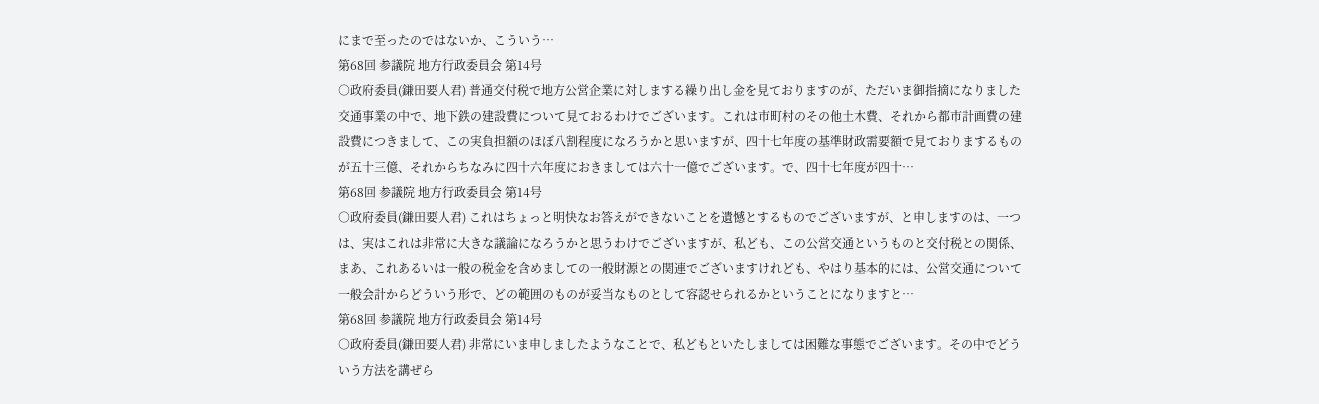にまで至ったのではないか、こういう…
第68回 参議院 地方行政委員会 第14号
○政府委員(鎌田要人君) 普通交付税で地方公営企業に対しまする繰り出し金を見ておりますのが、ただいま御指摘になりました交通事業の中で、地下鉄の建設費について見ておるわけでございます。これは市町村のその他土木費、それから都市計画費の建設費につきまして、この実負担額のほぼ八割程度になろうかと思いますが、四十七年度の基準財政需要額で見ておりまするものが五十三億、それからちなみに四十六年度におきましては六十一億でございます。で、四十七年度が四十…
第68回 参議院 地方行政委員会 第14号
○政府委員(鎌田要人君) これはちょっと明快なお答えができないことを遺憾とするものでございますが、と申しますのは、一つは、実はこれは非常に大きな議論になろうかと思うわけでございますが、私ども、この公営交通というものと交付税との関係、まあ、これあるいは一般の税金を含めましての一般財源との関連でございますけれども、やはり基本的には、公営交通について一般会計からどういう形で、どの範囲のものが妥当なものとして容認せられるかということになりますと…
第68回 参議院 地方行政委員会 第14号
○政府委員(鎌田要人君) 非常にいま申しましたようなことで、私どもといたしましては困難な事態でございます。その中でどういう方法を講ぜら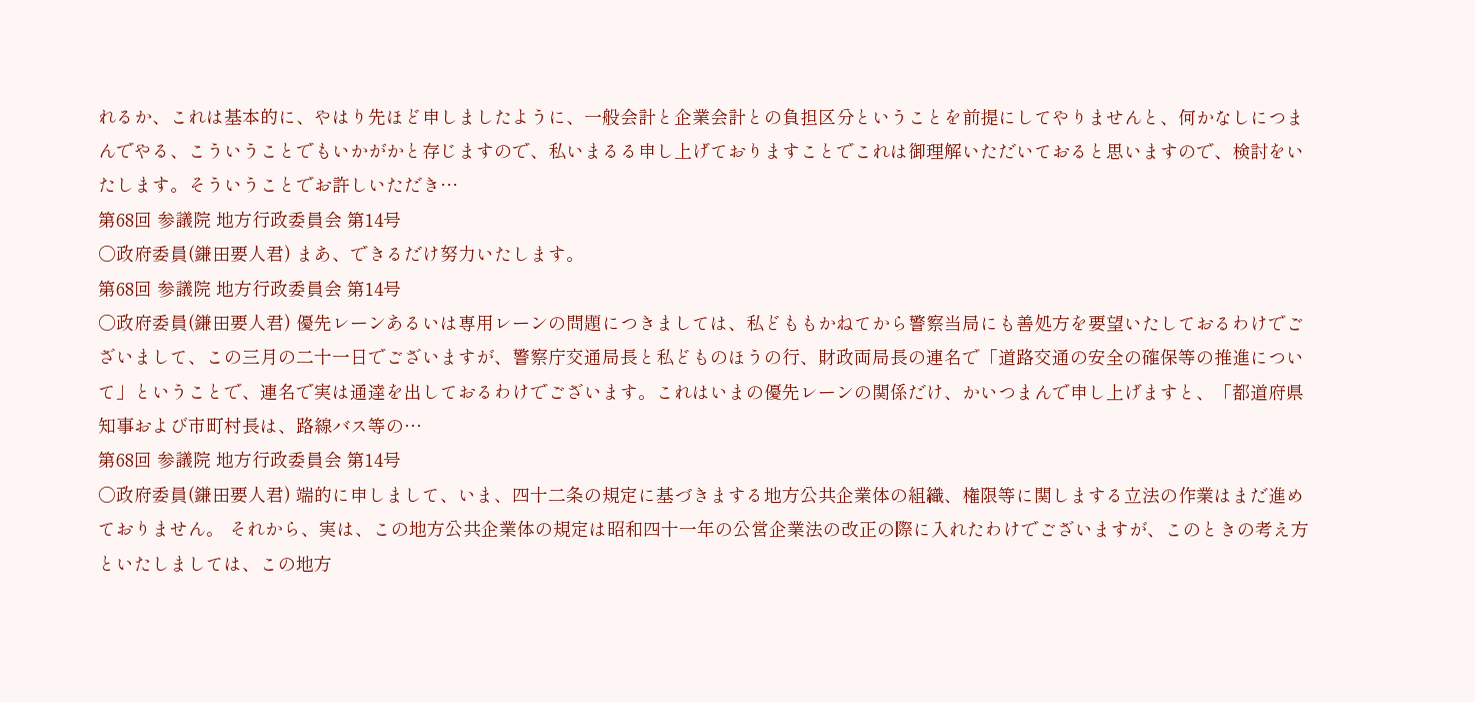れるか、これは基本的に、やはり先ほど申しましたように、一般会計と企業会計との負担区分ということを前提にしてやりませんと、何かなしにつまんでやる、こういうことでもいかがかと存じますので、私いまるる申し上げておりますことでこれは御理解いただいておると思いますので、検討をいたします。そういうことでお許しいただき…
第68回 参議院 地方行政委員会 第14号
○政府委員(鎌田要人君) まあ、できるだけ努力いたします。
第68回 参議院 地方行政委員会 第14号
○政府委員(鎌田要人君) 優先レーンあるいは専用レーンの問題につきましては、私どももかねてから警察当局にも善処方を要望いたしておるわけでございまして、この三月の二十一日でございますが、警察庁交通局長と私どものほうの行、財政両局長の連名で「道路交通の安全の確保等の推進について」ということで、連名で実は通達を出しておるわけでございます。これはいまの優先レーンの関係だけ、かいつまんで申し上げますと、「都道府県知事および市町村長は、路線バス等の…
第68回 参議院 地方行政委員会 第14号
○政府委員(鎌田要人君) 端的に申しまして、いま、四十二条の規定に基づきまする地方公共企業体の組織、権限等に関しまする立法の作業はまだ進めておりません。 それから、実は、この地方公共企業体の規定は昭和四十一年の公営企業法の改正の際に入れたわけでございますが、このときの考え方といたしましては、この地方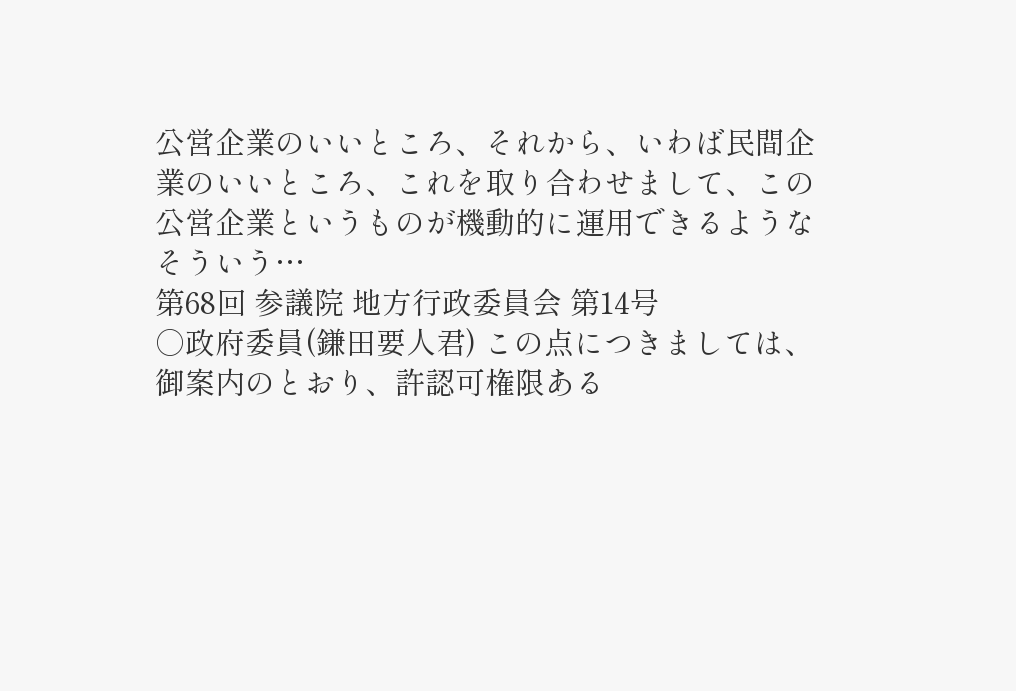公営企業のいいところ、それから、いわば民間企業のいいところ、これを取り合わせまして、この公営企業というものが機動的に運用できるようなそういう…
第68回 参議院 地方行政委員会 第14号
○政府委員(鎌田要人君) この点につきましては、御案内のとおり、許認可権限ある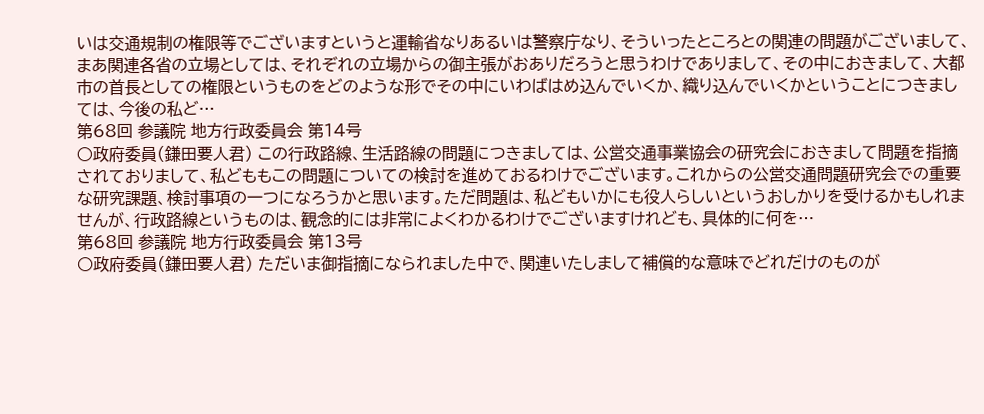いは交通規制の権限等でございますというと運輸省なりあるいは警察庁なり、そういったところとの関連の問題がございまして、まあ関連各省の立場としては、それぞれの立場からの御主張がおありだろうと思うわけでありまして、その中におきまして、大都市の首長としての権限というものをどのような形でその中にいわばはめ込んでいくか、織り込んでいくかということにつきましては、今後の私ど…
第68回 参議院 地方行政委員会 第14号
○政府委員(鎌田要人君) この行政路線、生活路線の問題につきましては、公営交通事業協会の研究会におきまして問題を指摘されておりまして、私どももこの問題についての検討を進めておるわけでございます。これからの公営交通問題研究会での重要な研究課題、検討事項の一つになろうかと思います。ただ問題は、私どもいかにも役人らしいというおしかりを受けるかもしれませんが、行政路線というものは、観念的には非常によくわかるわけでございますけれども、具体的に何を…
第68回 参議院 地方行政委員会 第13号
○政府委員(鎌田要人君) ただいま御指摘になられました中で、関連いたしまして補償的な意味でどれだけのものが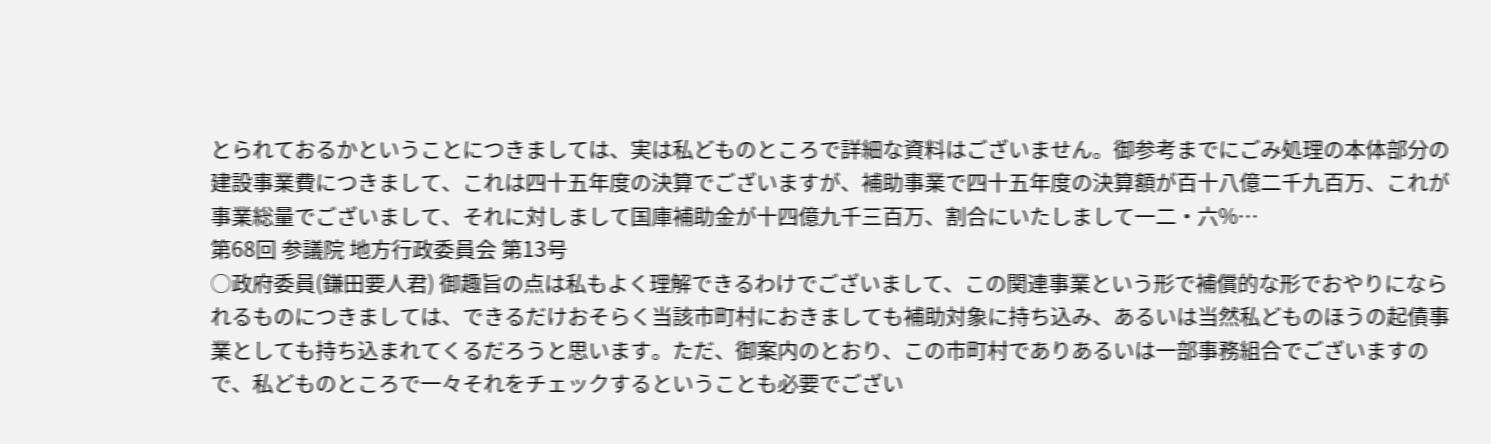とられておるかということにつきましては、実は私どものところで詳細な資料はございません。御参考までにごみ処理の本体部分の建設事業費につきまして、これは四十五年度の決算でございますが、補助事業で四十五年度の決算額が百十八億二千九百万、これが事業総量でございまして、それに対しまして国庫補助金が十四億九千三百万、割合にいたしまして一二・六%…
第68回 参議院 地方行政委員会 第13号
○政府委員(鎌田要人君) 御趣旨の点は私もよく理解できるわけでございまして、この関連事業という形で補償的な形でおやりになられるものにつきましては、できるだけおそらく当該市町村におきましても補助対象に持ち込み、あるいは当然私どものほうの起債事業としても持ち込まれてくるだろうと思います。ただ、御案内のとおり、この市町村でありあるいは一部事務組合でございますので、私どものところで一々それをチェックするということも必要でござい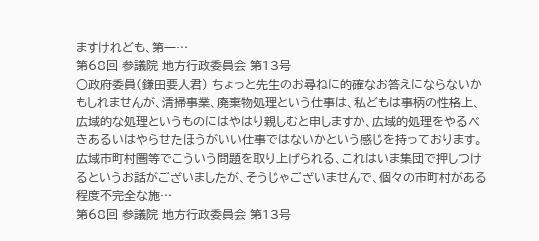ますけれども、第一…
第68回 参議院 地方行政委員会 第13号
○政府委員(鎌田要人君) ちょっと先生のお尋ねに的確なお答えにならないかもしれませんが、清掃事業、廃棄物処理という仕事は、私どもは事柄の性格上、広域的な処理というものにはやはり親しむと申しますか、広域的処理をやるべきあるいはやらせたほうがいい仕事ではないかという感じを持っております。広域市町村圏等でこういう問題を取り上げられる、これはいま集団で押しつけるというお話がございましたが、そうじゃございませんで、個々の市町村がある程度不完全な施…
第68回 参議院 地方行政委員会 第13号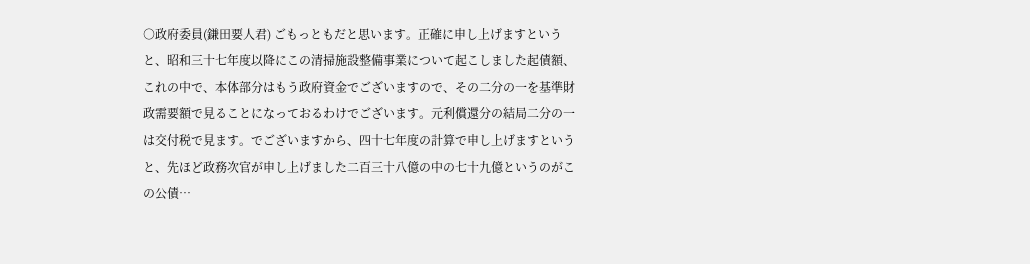○政府委員(鎌田要人君) ごもっともだと思います。正確に申し上げますというと、昭和三十七年度以降にこの清掃施設整備事業について起こしました起債額、これの中で、本体部分はもう政府資金でございますので、その二分の一を基準財政需要額で見ることになっておるわけでございます。元利償還分の結局二分の一は交付税で見ます。でございますから、四十七年度の計算で申し上げますというと、先ほど政務次官が申し上げました二百三十八億の中の七十九億というのがこの公債…